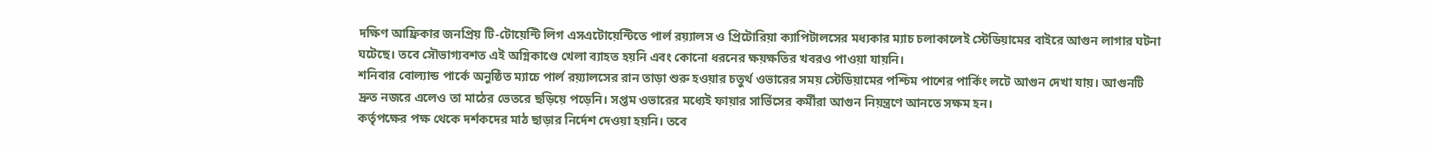দক্ষিণ আফ্রিকার জনপ্রিয় টি-টোয়েন্টি লিগ এসএটোয়েন্টিতে পার্ল রয়্যালস ও প্রিটোরিয়া ক্যাপিটালসের মধ্যকার ম্যাচ চলাকালেই স্টেডিয়ামের বাইরে আগুন লাগার ঘটনা ঘটেছে। তবে সৌভাগ্যবশত এই অগ্নিকাণ্ডে খেলা ব্যাহত হয়নি এবং কোনো ধরনের ক্ষয়ক্ষতির খবরও পাওয়া যায়নি।
শনিবার বোল্যান্ড পার্কে অনুষ্ঠিত ম্যাচে পার্ল রয়্যালসের রান তাড়া শুরু হওয়ার চতুর্থ ওভারের সময় স্টেডিয়ামের পশ্চিম পাশের পার্কিং লটে আগুন দেখা যায়। আগুনটি দ্রুত নজরে এলেও তা মাঠের ভেতরে ছড়িয়ে পড়েনি। সপ্তম ওভারের মধ্যেই ফায়ার সার্ভিসের কর্মীরা আগুন নিয়ন্ত্রণে আনতে সক্ষম হন।
কর্তৃপক্ষের পক্ষ থেকে দর্শকদের মাঠ ছাড়ার নির্দেশ দেওয়া হয়নি। তবে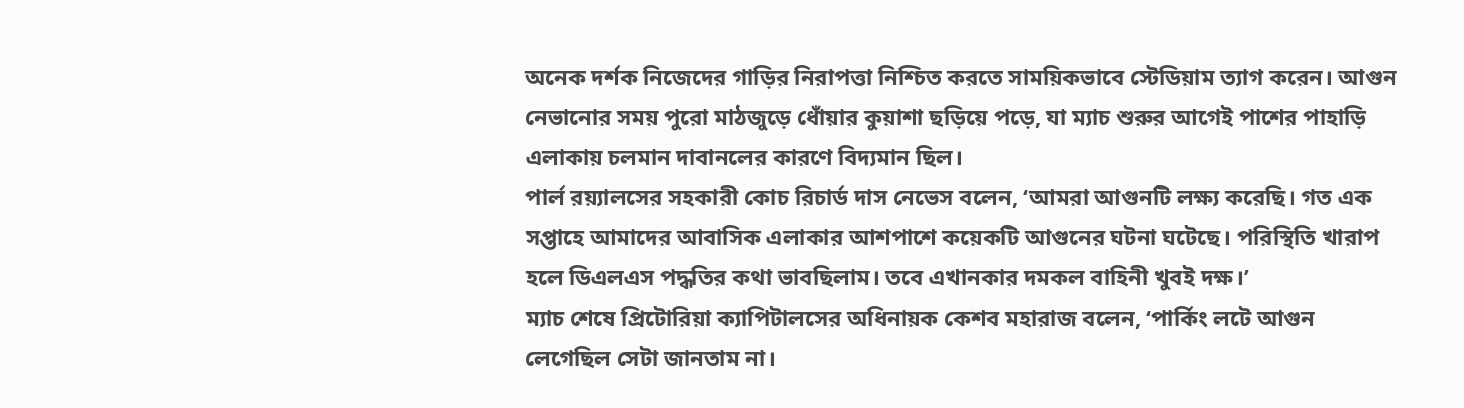অনেক দর্শক নিজেদের গাড়ির নিরাপত্তা নিশ্চিত করতে সাময়িকভাবে স্টেডিয়াম ত্যাগ করেন। আগুন নেভানোর সময় পুরো মাঠজুড়ে ধোঁয়ার কুয়াশা ছড়িয়ে পড়ে, যা ম্যাচ শুরুর আগেই পাশের পাহাড়ি এলাকায় চলমান দাবানলের কারণে বিদ্যমান ছিল।
পার্ল রয়্যালসের সহকারী কোচ রিচার্ড দাস নেভেস বলেন, ‘আমরা আগুনটি লক্ষ্য করেছি। গত এক সপ্তাহে আমাদের আবাসিক এলাকার আশপাশে কয়েকটি আগুনের ঘটনা ঘটেছে। পরিস্থিতি খারাপ হলে ডিএলএস পদ্ধতির কথা ভাবছিলাম। তবে এখানকার দমকল বাহিনী খুবই দক্ষ।’
ম্যাচ শেষে প্রিটোরিয়া ক্যাপিটালসের অধিনায়ক কেশব মহারাজ বলেন, ‘পার্কিং লটে আগুন লেগেছিল সেটা জানতাম না।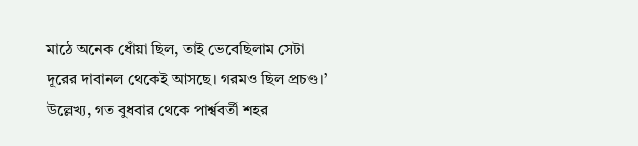মাঠে অনেক ধোঁয়া ছিল, তাই ভেবেছিলাম সেটা দূরের দাবানল থেকেই আসছে। গরমও ছিল প্রচণ্ড।’
উল্লেখ্য, গত বুধবার থেকে পার্শ্ববর্তী শহর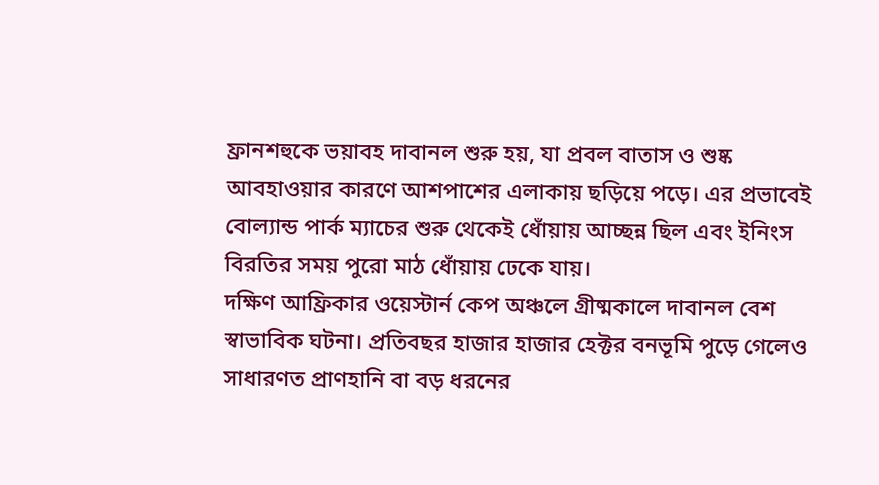ফ্রানশহুকে ভয়াবহ দাবানল শুরু হয়, যা প্রবল বাতাস ও শুষ্ক আবহাওয়ার কারণে আশপাশের এলাকায় ছড়িয়ে পড়ে। এর প্রভাবেই বোল্যান্ড পার্ক ম্যাচের শুরু থেকেই ধোঁয়ায় আচ্ছন্ন ছিল এবং ইনিংস বিরতির সময় পুরো মাঠ ধোঁয়ায় ঢেকে যায়।
দক্ষিণ আফ্রিকার ওয়েস্টার্ন কেপ অঞ্চলে গ্রীষ্মকালে দাবানল বেশ স্বাভাবিক ঘটনা। প্রতিবছর হাজার হাজার হেক্টর বনভূমি পুড়ে গেলেও সাধারণত প্রাণহানি বা বড় ধরনের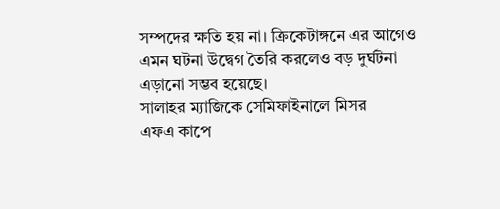সম্পদের ক্ষতি হয় না। ক্রিকেটাঙ্গনে এর আগেও এমন ঘটনা উদ্বেগ তৈরি করলেও বড় দুর্ঘটনা এড়ানো সম্ভব হয়েছে।
সালাহর ম্যাজিকে সেমিফাইনালে মিসর
এফএ কাপে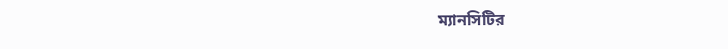ম্যানসিটির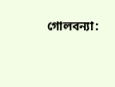গোলবন্যা: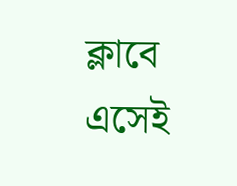ক্লাবে এসেই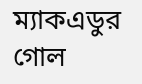ম্যাকএডুর গোল